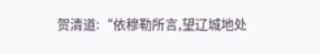贺清道:“依穆勒所言,望辽城地处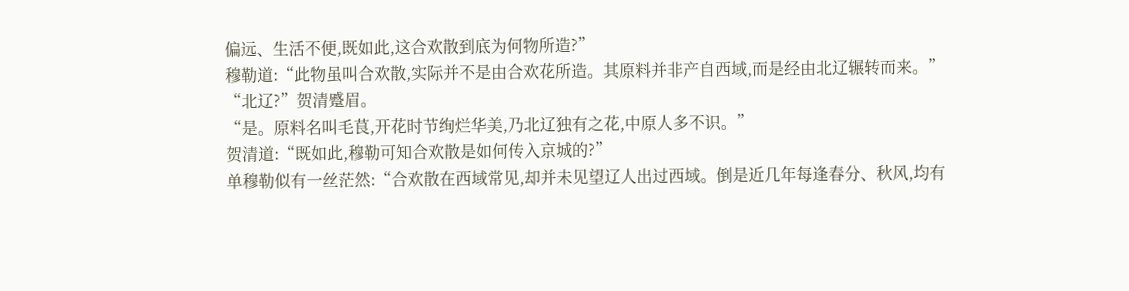偏远、生活不便,既如此,这合欢散到底为何物所造?”
穆勒道:“此物虽叫合欢散,实际并不是由合欢花所造。其原料并非产自西域,而是经由北辽辗转而来。”
“北辽?”贺清蹙眉。
“是。原料名叫毛茛,开花时节绚烂华美,乃北辽独有之花,中原人多不识。”
贺清道:“既如此,穆勒可知合欢散是如何传入京城的?”
单穆勒似有一丝茫然:“合欢散在西域常见,却并未见望辽人出过西域。倒是近几年每逢春分、秋风,均有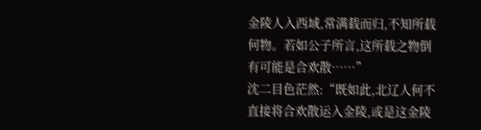金陵人入西域,常满载而归,不知所载何物。若如公子所言,这所载之物倒有可能是合欢散……”
沈二目色茫然:“既如此,北辽人何不直接将合欢散运入金陵,或是这金陵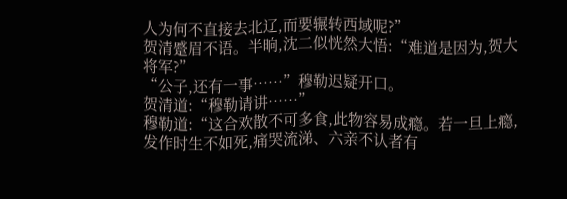人为何不直接去北辽,而要辗转西域呢?”
贺清蹙眉不语。半晌,沈二似恍然大悟:“难道是因为,贺大将军?”
“公子,还有一事……”穆勒迟疑开口。
贺清道:“穆勒请讲……”
穆勒道:“这合欢散不可多食,此物容易成瘾。若一旦上瘾,发作时生不如死,痛哭流涕、六亲不认者有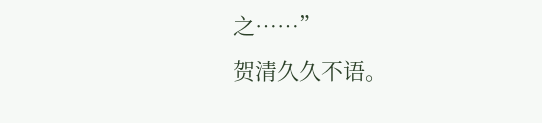之……”
贺清久久不语。